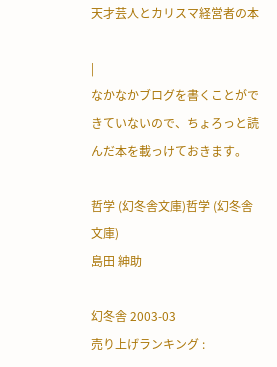天才芸人とカリスマ経営者の本

|
なかなかブログを書くことができていないので、ちょろっと読んだ本を載っけておきます。

哲学 (幻冬舎文庫)哲学 (幻冬舎文庫)
島田 紳助

幻冬舎 2003-03
売り上げランキング :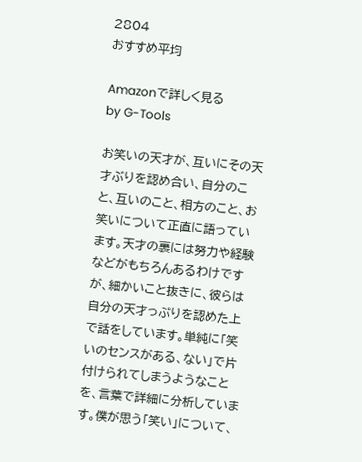2804
おすすめ平均

Amazonで詳しく見る
by G-Tools

お笑いの天才が、互いにその天才ぶりを認め合い、自分のこと、互いのこと、相方のこと、お笑いについて正直に語っています。天才の裏には努力や経験などがもちろんあるわけですが、細かいこと抜きに、彼らは自分の天才っぷりを認めた上で話をしています。単純に「笑いのセンスがある、ない」で片付けられてしまうようなことを、言葉で詳細に分析しています。僕が思う「笑い」について、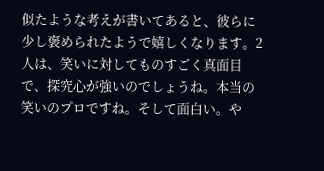似たような考えが書いてあると、彼らに少し褒められたようで嬉しくなります。2人は、笑いに対してものすごく真面目で、探究心が強いのでしょうね。本当の笑いのプロですね。そして面白い。や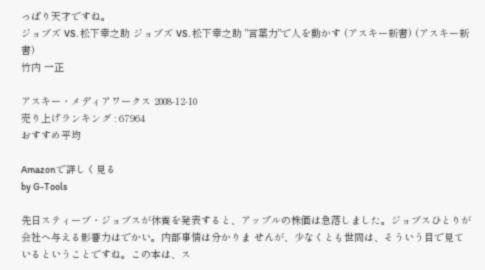っぱり天才ですね。
ジョブズ VS. 松下幸之助 ジョブズ VS. 松下幸之助 "言葉力"で人を動かす (アスキー新書) (アスキー新書)
竹内 一正

アスキー・メディアワークス 2008-12-10
売り上げランキング : 67964
おすすめ平均

Amazonで詳しく見る
by G-Tools

先日スティーブ・ジョブスが休養を発表すると、アップルの株価は急落しました。ジョブスひとりが会社へ与える影響力はでかい。内部事情は分かりま せんが、少なくとも世間は、そういう目で見ているということですね。この本は、ス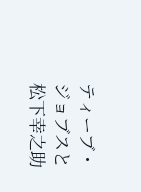ティーブ・ジョブスと松下幸之助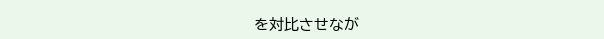を対比させなが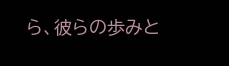ら、彼らの歩みと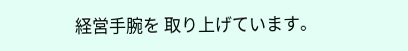経営手腕を 取り上げています。